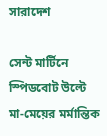সারাদেশ

সেন্ট মার্টিনে স্পিডবোট উল্টে মা-মেয়ের মর্মান্তিক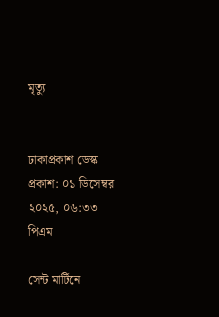মৃত্যু


ঢাকাপ্রকাশ ডেস্ক
প্রকাশ: ০১ ডিসেম্বর ২০২৫, ০৬:৩৩ পিএম

সেন্ট মার্টিনে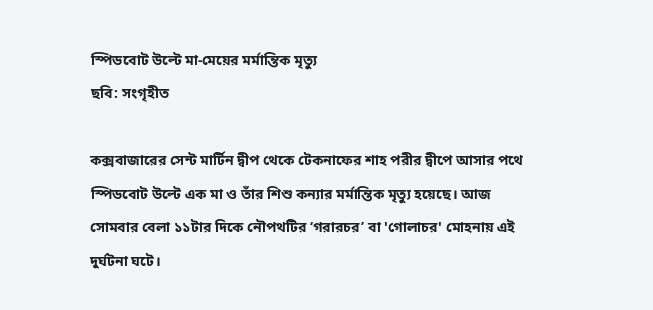স্পিডবোট উল্টে মা-মেয়ের মর্মান্তিক মৃত্যু
ছবি: সংগৃহীত

কক্সবাজারের সেন্ট মার্টিন দ্বীপ থেকে টেকনাফের শাহ পরীর দ্বীপে আসার পথে স্পিডবোট উল্টে এক মা ও তাঁর শিশু কন্যার মর্মান্তিক মৃত্যু হয়েছে। আজ সোমবার বেলা ১১টার দিকে নৌপথটির ‘গরারচর’ বা 'গোলাচর' মোহনায় এই দুর্ঘটনা ঘটে।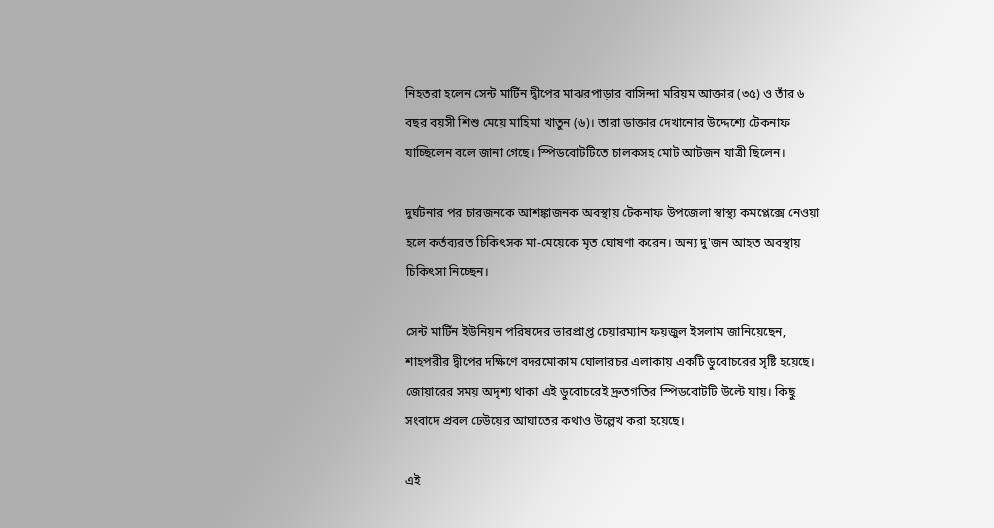নিহতরা হলেন সেন্ট মার্টিন দ্বীপের মাঝরপাড়ার বাসিন্দা মরিয়ম আক্তার (৩৫) ও তাঁর ৬ বছর বয়সী শিশু মেয়ে মাহিমা খাতুন (৬)। তারা ডাক্তার দেখানোর উদ্দেশ্যে টেকনাফ যাচ্ছিলেন বলে জানা গেছে। স্পিডবোটটিতে চালকসহ মোট আটজন যাত্রী ছিলেন।

দুর্ঘটনার পর চারজনকে আশঙ্কাজনক অবস্থায় টেকনাফ উপজেলা স্বাস্থ্য কমপ্লেক্সে নেওয়া হলে কর্তব্যরত চিকিৎসক মা-মেয়েকে মৃত ঘোষণা করেন। অন্য দু'জন আহত অবস্থায় চিকিৎসা নিচ্ছেন।

সেন্ট মার্টিন ইউনিয়ন পরিষদের ভারপ্রাপ্ত চেয়ারম্যান ফয়জুল ইসলাম জানিয়েছেন, শাহপরীর দ্বীপের দক্ষিণে বদরমোকাম ঘোলারচর এলাকায় একটি ডুবোচরের সৃষ্টি হয়েছে। জোয়ারের সময় অদৃশ্য থাকা এই ডুবোচরেই দ্রুতগতির স্পিডবোটটি উল্টে যায়। কিছু সংবাদে প্রবল ঢেউয়ের আঘাতের কথাও উল্লেখ করা হয়েছে।

এই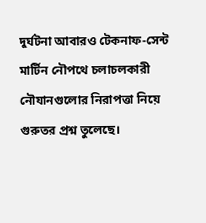দুর্ঘটনা আবারও টেকনাফ-সেন্ট মার্টিন নৌপথে চলাচলকারী নৌযানগুলোর নিরাপত্তা নিয়ে গুরুতর প্রশ্ন তুলেছে।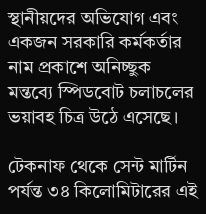স্থানীয়দের অভিযোগ এবং একজন সরকারি কর্মকর্তার নাম প্রকাশে অনিচ্ছুক মন্তব্যে স্পিডবোট চলাচলের ভয়াবহ চিত্র উঠে এসেছে।

টেকনাফ থেকে সেন্ট মার্টিন পর্যন্ত ৩৪ কিলোমিটারের এই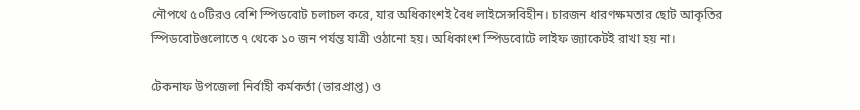নৌপথে ৫০টিরও বেশি স্পিডবোট চলাচল করে, যার অধিকাংশই বৈধ লাইসেন্সবিহীন। চারজন ধারণক্ষমতার ছোট আকৃতির স্পিডবোটগুলোতে ৭ থেকে ১০ জন পর্যন্ত যাত্রী ওঠানো হয়। অধিকাংশ স্পিডবোটে লাইফ জ্যাকেটই রাখা হয় না।

টেকনাফ উপজেলা নির্বাহী কর্মকর্তা (ভারপ্রাপ্ত) ও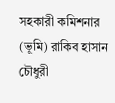সহকারী কমিশনার (ভূমি) রাকিব হাসান চৌধুরী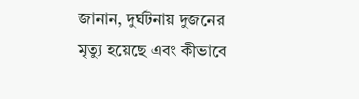জানান, দুর্ঘটনায় দুজনের মৃত্যু হয়েছে এবং কীভাবে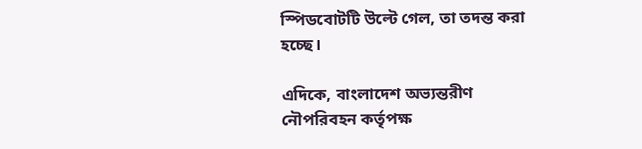স্পিডবোটটি উল্টে গেল, তা তদন্ত করা হচ্ছে।

এদিকে, বাংলাদেশ অভ্যন্তরীণ নৌপরিবহন কর্তৃপক্ষ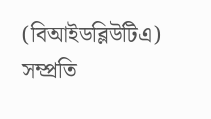(বিআইডব্লিউটিএ) সম্প্রতি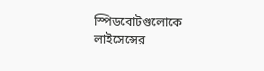স্পিডবোটগুলোকে লাইসেন্সের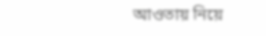আওতায় নিয়ে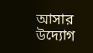আসার উদ্যোগ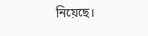নিয়েছে।